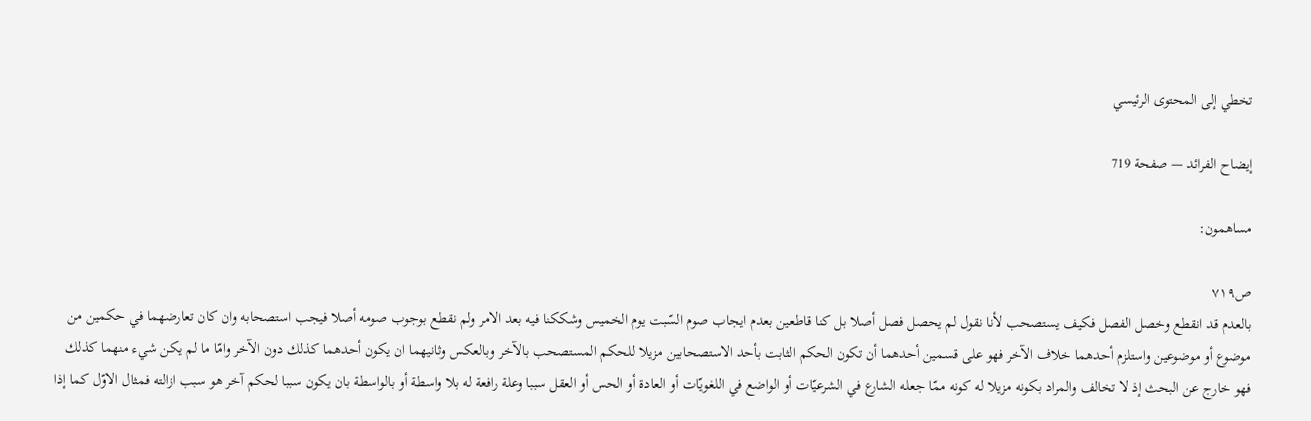تخطي إلى المحتوى الرئيسي

إيضاح الفرائد — صفحة 719

مساهمون:

ص٧١٩
بالعدم قد انقطع وخصل الفصل فكيف يستصحب لأنا نقول لم يحصل فصل أصلا بل كنا قاطعين بعدم ايجاب صوم السّبت يوم الخميس وشككنا فيه بعد الامر ولم نقطع بوجوب صومه أصلا فيجب استصحابه وان كان تعارضهما في حكمين من موضوع أو موضوعين واستلزم أحدهما خلاف الآخر فهو على قسمين أحدهما أن تكون الحكم الثابت بأحد الاستصحابين مزيلا للحكم المستصحب بالآخر وبالعكس وثانيهما ان يكون أحدهما كذلك دون الآخر وامّا ما لم يكن شيء منهما كذلك فهو خارج عن البحث إذ لا تخالف والمراد بكونه مزيلا له كونه ممّا جعله الشارع في الشرعيّات أو الواضع في اللغويّات أو العادة أو الحس أو العقل سببا وعلة رافعة له بلا واسطة أو بالواسطة بان يكون سببا لحكم آخر هو سبب ازالته فمثال الاوّل كما إذا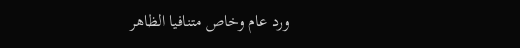ورد عام وخاص متنافيا الظاهر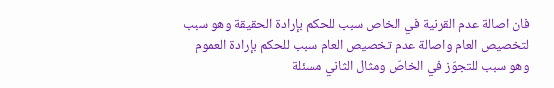فان اصالة عدم القرنية في الخاص سبب للحكم بإرادة الحقيقة وهو سبب لتخصيص العام واصالة عدم تخصيص العام سبب للحكم بإرادة العموم وهو سبب للتجوّز في الخاصّ ومثال الثاني مسئلة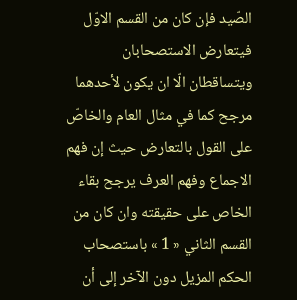الصّيد فإن كان من القسم الاوّل فيتعارض الاستصحابان ويتساقطان الّا ان يكون لأحدهما مرجح كما في مثال العام والخاصّ على القول بالتعارض حيث إن فهم الاجماع وفهم العرف يرجح بقاء الخاص على حقيقته وان كان من القسم الثاني « 1 » باستصحاب الحكم المزيل دون الآخر إلى أن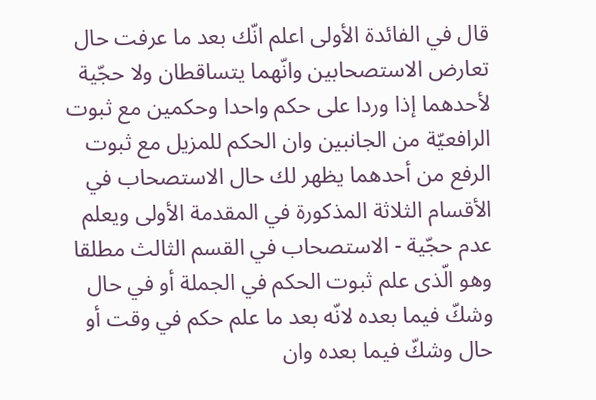قال في الفائدة الأولى اعلم انّك بعد ما عرفت حال تعارض الاستصحابين وانّهما يتساقطان ولا حجّية لأحدهما إذا وردا على حكم واحدا وحكمين مع ثبوت الرافعيّة من الجانبين وان الحكم للمزيل مع ثبوت الرفع من أحدهما يظهر لك حال الاستصحاب في الأقسام الثلاثة المذكورة في المقدمة الأولى ويعلم عدم حجّية - الاستصحاب في القسم الثالث مطلقا وهو الّذى علم ثبوت الحكم في الجملة أو في حال وشكّ فيما بعده لانّه بعد ما علم حكم في وقت أو حال وشكّ فيما بعده وان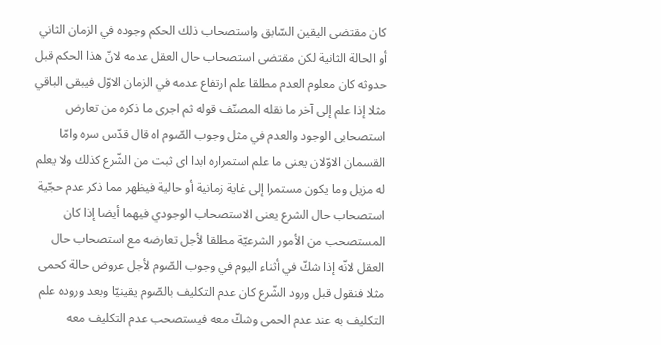كان مقتضى اليقين السّابق واستصحاب ذلك الحكم وجوده في الزمان الثاني أو الحالة الثانية لكن مقتضى استصحاب حال العقل عدمه لانّ هذا الحكم قبل حدوثه كان معلوم العدم مطلقا علم ارتفاع عدمه في الزمان الاوّل فيبقى الباقي مثلا إذا علم إلى آخر ما نقله المصنّف قوله ثم اجرى ما ذكره من تعارض استصحابى الوجود والعدم في مثل وجوب الصّوم اه قال قدّس سره وامّا القسمان الاوّلان يعنى ما علم استمراره ابدا اى ثبت من الشّرع كذلك ولا يعلم له مزيل وما يكون مستمرا إلى غاية زمانية أو حالية فيظهر مما ذكر عدم حجّية استصحاب حال الشرع يعنى الاستصحاب الوجودي فيهما أيضا إذا كان المستصحب من الأمور الشرعيّة مطلقا لأجل تعارضه مع استصحاب حال العقل لانّه إذا شكّ في أثناء اليوم في وجوب الصّوم لأجل عروض حالة كحمى مثلا فنقول قبل ورود الشّرع كان عدم التكليف بالصّوم يقينيّا وبعد وروده علم التكليف به عند عدم الحمى وشكّ معه فيستصحب عدم التكليف معه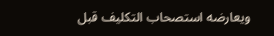ويعارضه استصحاب التكليف قبل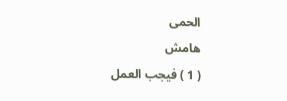الحمى
هامش
( 1 ) فيجب العمل